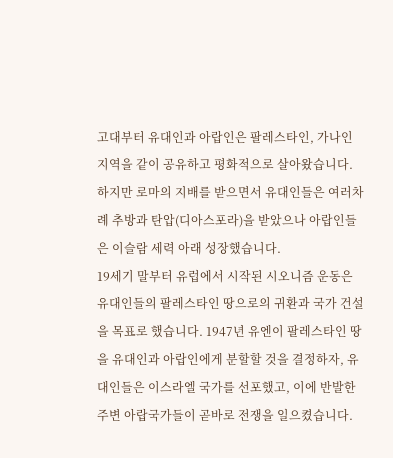고대부터 유대인과 아랍인은 팔레스타인, 가나인 지역을 같이 공유하고 평화적으로 살아왔습니다. 하지만 로마의 지배를 받으면서 유대인들은 여러차례 추방과 탄압(디아스포라)을 받았으나 아랍인들은 이슬람 세력 아래 성장했습니다.
19세기 말부터 유럽에서 시작된 시오니즘 운동은 유대인들의 팔레스타인 땅으로의 귀환과 국가 건설을 목표로 했습니다. 1947년 유엔이 팔레스타인 땅을 유대인과 아랍인에게 분할할 것을 결정하자, 유대인들은 이스라엘 국가를 선포했고, 이에 반발한 주변 아랍국가들이 곧바로 전쟁을 일으켰습니다.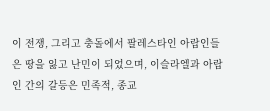이 전쟁, 그리고 충돌에서 팔레스타인 아랍인들은 땅을 잃고 난민이 되었으며, 이슬라엘과 아랍인 간의 갈등은 민족적, 종교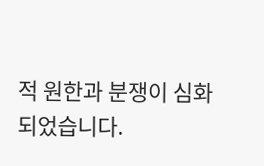적 원한과 분쟁이 심화되었습니다.